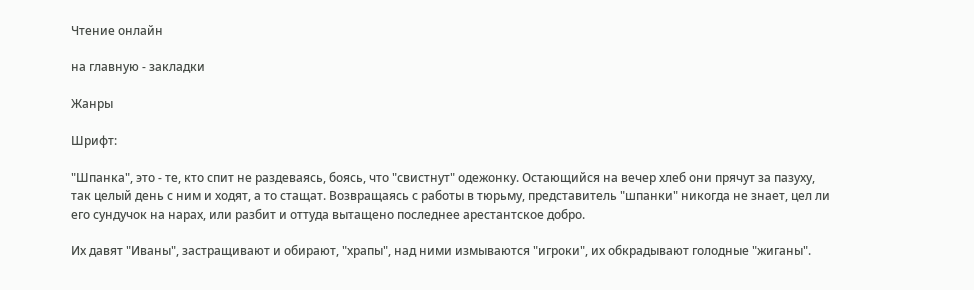Чтение онлайн

на главную - закладки

Жанры

Шрифт:

"Шпанка", это - те, кто спит не раздеваясь, боясь, что "свистнут" одежонку. Остающийся на вечер хлеб они прячут за пазуху, так целый день с ним и ходят, а то стащат. Возвращаясь с работы в тюрьму, представитель "шпанки" никогда не знает, цел ли его сундучок на нарах, или разбит и оттуда вытащено последнее арестантское добро.

Их давят "Иваны", застращивают и обирают, "храпы", над ними измываются "игроки", их обкрадывают голодные "жиганы".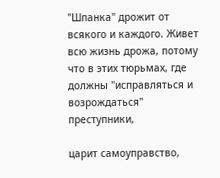"Шпанка" дрожит от всякого и каждого. Живет всю жизнь дрожа, потому что в этих тюрьмах, где должны "исправляться и возрождаться" преступники,

царит самоуправство,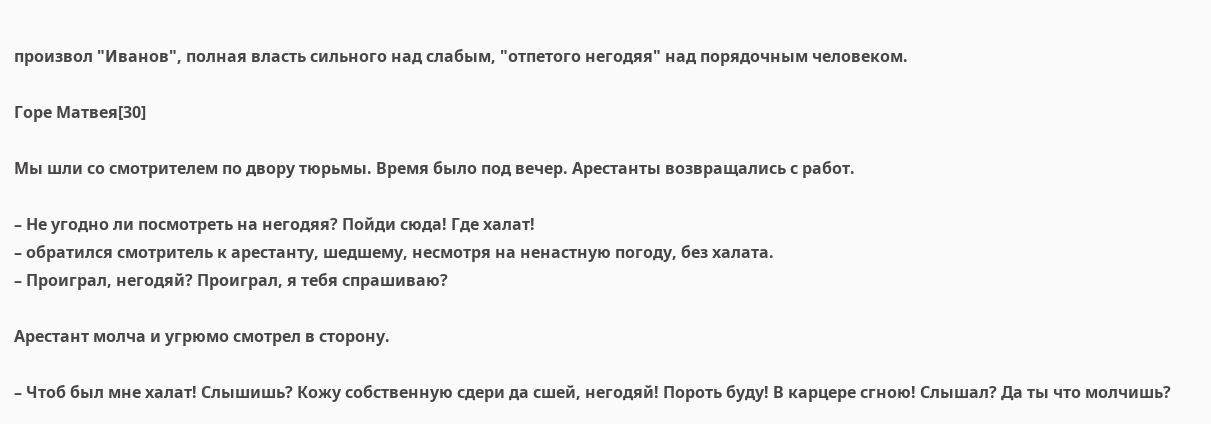произвол "Иванов", полная власть сильного над слабым, "отпетого негодяя" над порядочным человеком.

Горе Матвея[30]

Мы шли со смотрителем по двору тюрьмы. Время было под вечер. Арестанты возвращались с работ.

– Не угодно ли посмотреть на негодяя? Пойди сюда! Где халат!
– обратился смотритель к арестанту, шедшему, несмотря на ненастную погоду, без халата.
– Проиграл, негодяй? Проиграл, я тебя спрашиваю?

Арестант молча и угрюмо смотрел в сторону.

– Чтоб был мне халат! Слышишь? Кожу собственную сдери да сшей, негодяй! Пороть буду! В карцере сгною! Слышал? Да ты что молчишь?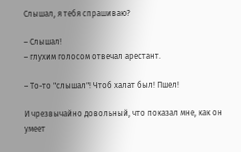Слышал, я тебя спрашиваю?

– Слышал!
– глухим голосом отвечал арестант.

– То-то "слышал"! Чтоб халат был! Пшел!

И чрезвычайно довольный, что показал мне, как он умеет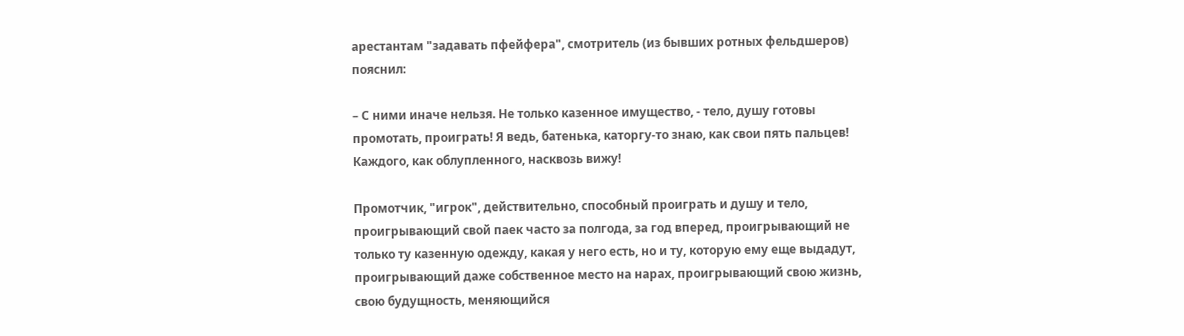арестантам "задавать пфейфера", смотритель (из бывших ротных фельдшеров) пояснил:

– С ними иначе нельзя. Не только казенное имущество, - тело, душу готовы промотать, проиграть! Я ведь, батенька, каторгу-то знаю, как свои пять пальцев! Каждого, как облупленного, насквозь вижу!

Промотчик, "игрок", действительно, способный проиграть и душу и тело, проигрывающий свой паек часто за полгода, за год вперед, проигрывающий не только ту казенную одежду, какая у него есть, но и ту, которую ему еще выдадут, проигрывающий даже собственное место на нарах, проигрывающий свою жизнь, свою будущность, меняющийся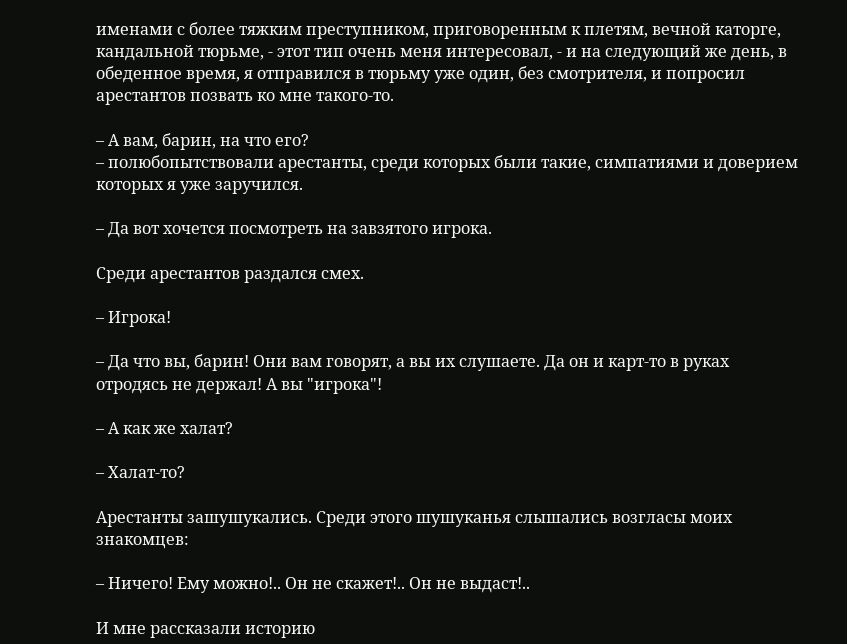именами с более тяжким преступником, приговоренным к плетям, вечной каторге, кандальной тюрьме, - этот тип очень меня интересовал, - и на следующий же день, в обеденное время, я отправился в тюрьму уже один, без смотрителя, и попросил арестантов позвать ко мне такого-то.

– А вам, барин, на что его?
– полюбопытствовали арестанты, среди которых были такие, симпатиями и доверием которых я уже заручился.

– Да вот хочется посмотреть на завзятого игрока.

Среди арестантов раздался смех.

– Игрока!

– Да что вы, барин! Они вам говорят, а вы их слушаете. Да он и карт-то в руках отродясь не держал! А вы "игрока"!

– А как же халат?

– Халат-то?

Арестанты зашушукались. Среди этого шушуканья слышались возгласы моих знакомцев:

– Ничего! Ему можно!.. Он не скажет!.. Он не выдаст!..

И мне рассказали историю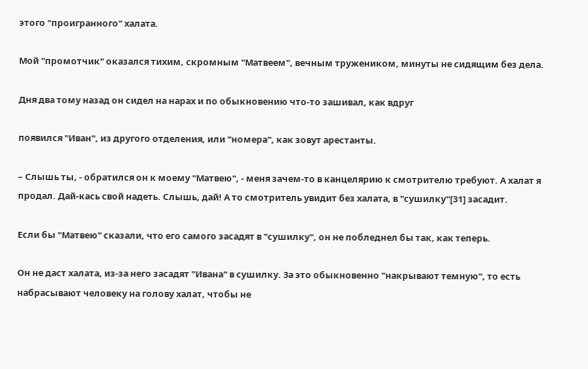этого "проигранного" халата.

Мой "промотчик" оказался тихим, скромным "Матвеем", вечным тружеником, минуты не сидящим без дела.

Дня два тому назад он сидел на нарах и по обыкновению что-то зашивал, как вдруг

появился "Иван", из другого отделения, или "номера", как зовут арестанты.

– Слышь ты, - обратился он к моему "Матвею", - меня зачем-то в канцелярию к смотрителю требуют. А халат я продал. Дай-кась свой надеть. Слышь, дай! А то смотритель увидит без халата, в "сушилку"[31] засадит.

Если бы "Матвею" сказали, что его самого засадят в "сушилку", он не побледнел бы так, как теперь.

Он не даст халата, из-за него засадят "Ивана" в сушилку. За это обыкновенно "накрывают темную", то есть набрасывают человеку на голову халат, чтобы не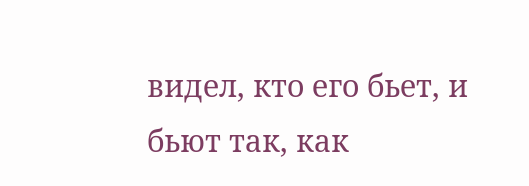видел, кто его бьет, и бьют так, как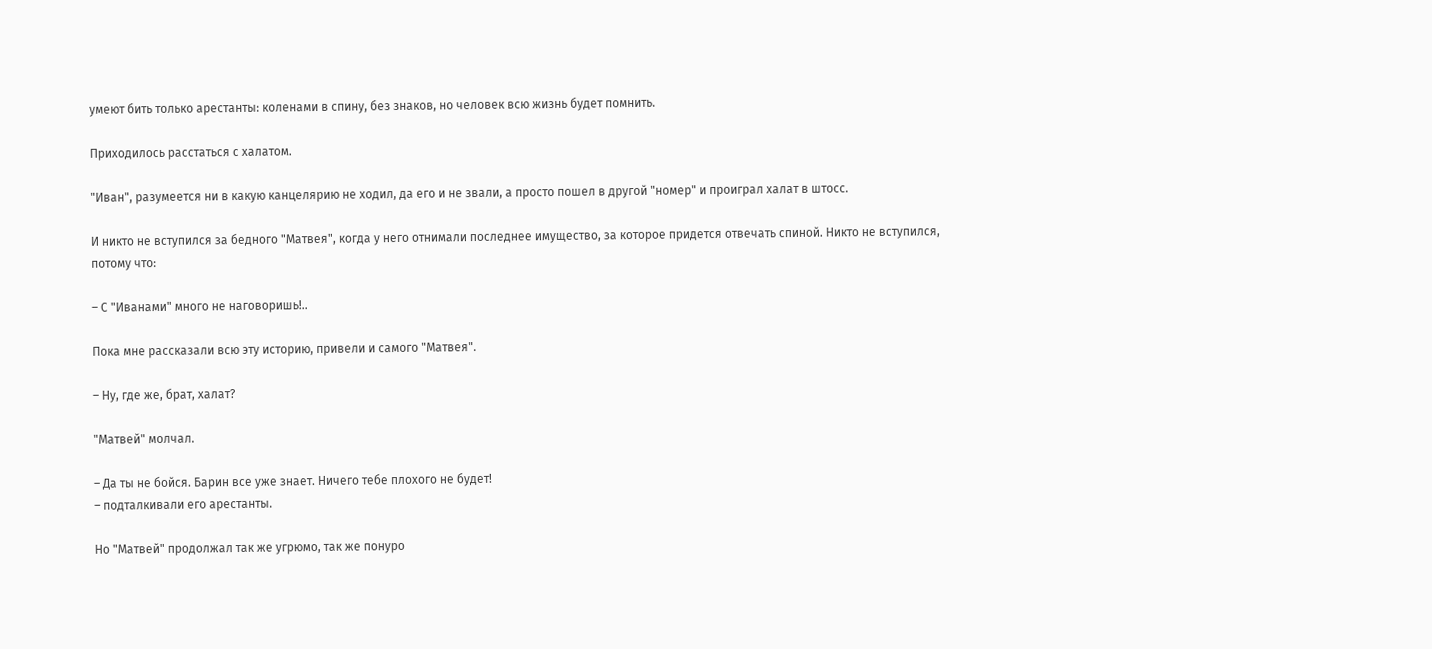умеют бить только арестанты: коленами в спину, без знаков, но человек всю жизнь будет помнить.

Приходилось расстаться с халатом.

"Иван", разумеется ни в какую канцелярию не ходил, да его и не звали, а просто пошел в другой "номер" и проиграл халат в штосс.

И никто не вступился за бедного "Матвея", когда у него отнимали последнее имущество, за которое придется отвечать спиной. Никто не вступился, потому что:

– С "Иванами" много не наговоришь!..

Пока мне рассказали всю эту историю, привели и самого "Матвея".

– Ну, где же, брат, халат?

"Матвей" молчал.

– Да ты не бойся. Барин все уже знает. Ничего тебе плохого не будет!
– подталкивали его арестанты.

Но "Матвей" продолжал так же угрюмо, так же понуро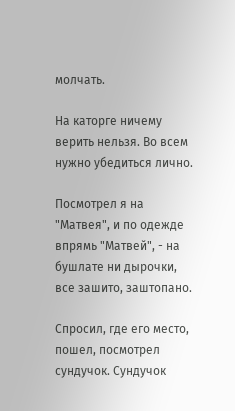молчать.

На каторге ничему верить нельзя. Во всем нужно убедиться лично.

Посмотрел я на "Матвея", и по одежде впрямь "Матвей", - на бушлате ни дырочки, все зашито, заштопано.

Спросил, где его место, пошел, посмотрел сундучок. Сундучок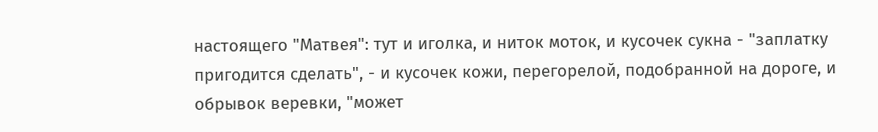настоящего "Матвея": тут и иголка, и ниток моток, и кусочек сукна - "заплатку пригодится сделать", - и кусочек кожи, перегорелой, подобранной на дороге, и обрывок веревки, "может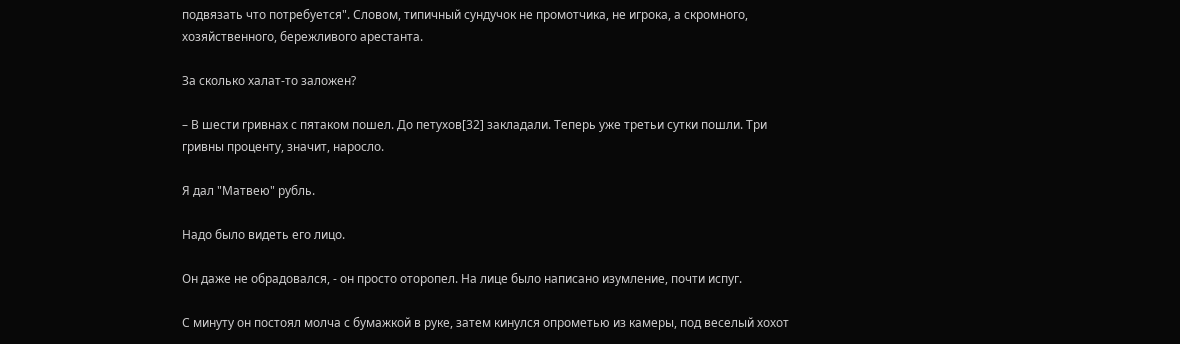подвязать что потребуется". Словом, типичный сундучок не промотчика, не игрока, а скромного, хозяйственного, бережливого арестанта.

За сколько халат-то заложен?

– В шести гривнах с пятаком пошел. До петухов[32] закладали. Теперь уже третьи сутки пошли. Три гривны проценту, значит, наросло.

Я дал "Матвею" рубль.

Надо было видеть его лицо.

Он даже не обрадовался, - он просто оторопел. На лице было написано изумление, почти испуг.

С минуту он постоял молча с бумажкой в руке, затем кинулся опрометью из камеры, под веселый хохот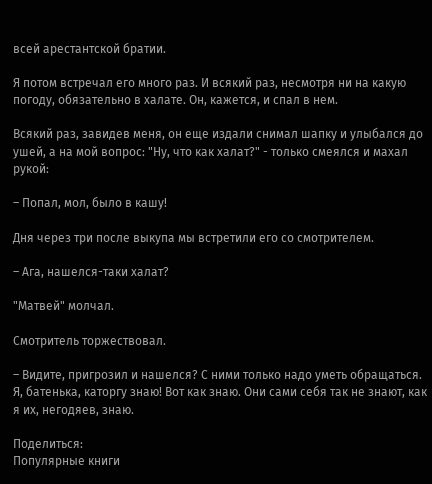всей арестантской братии.

Я потом встречал его много раз. И всякий раз, несмотря ни на какую погоду, обязательно в халате. Он, кажется, и спал в нем.

Всякий раз, завидев меня, он еще издали снимал шапку и улыбался до ушей, а на мой вопрос: "Ну, что как халат?" - только смеялся и махал рукой:

– Попал, мол, было в кашу!

Дня через три после выкупа мы встретили его со смотрителем.

– Ага, нашелся-таки халат?

"Матвей" молчал.

Смотритель торжествовал.

– Видите, пригрозил и нашелся? С ними только надо уметь обращаться. Я, батенька, каторгу знаю! Вот как знаю. Они сами себя так не знают, как я их, негодяев, знаю.

Поделиться:
Популярные книги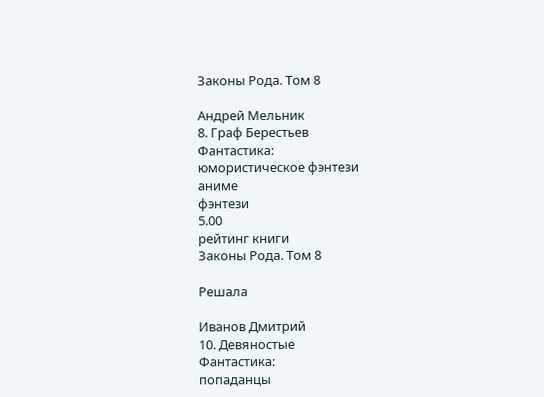Законы Рода. Том 8

Андрей Мельник
8. Граф Берестьев
Фантастика:
юмористическое фэнтези
аниме
фэнтези
5.00
рейтинг книги
Законы Рода. Том 8

Решала

Иванов Дмитрий
10. Девяностые
Фантастика:
попаданцы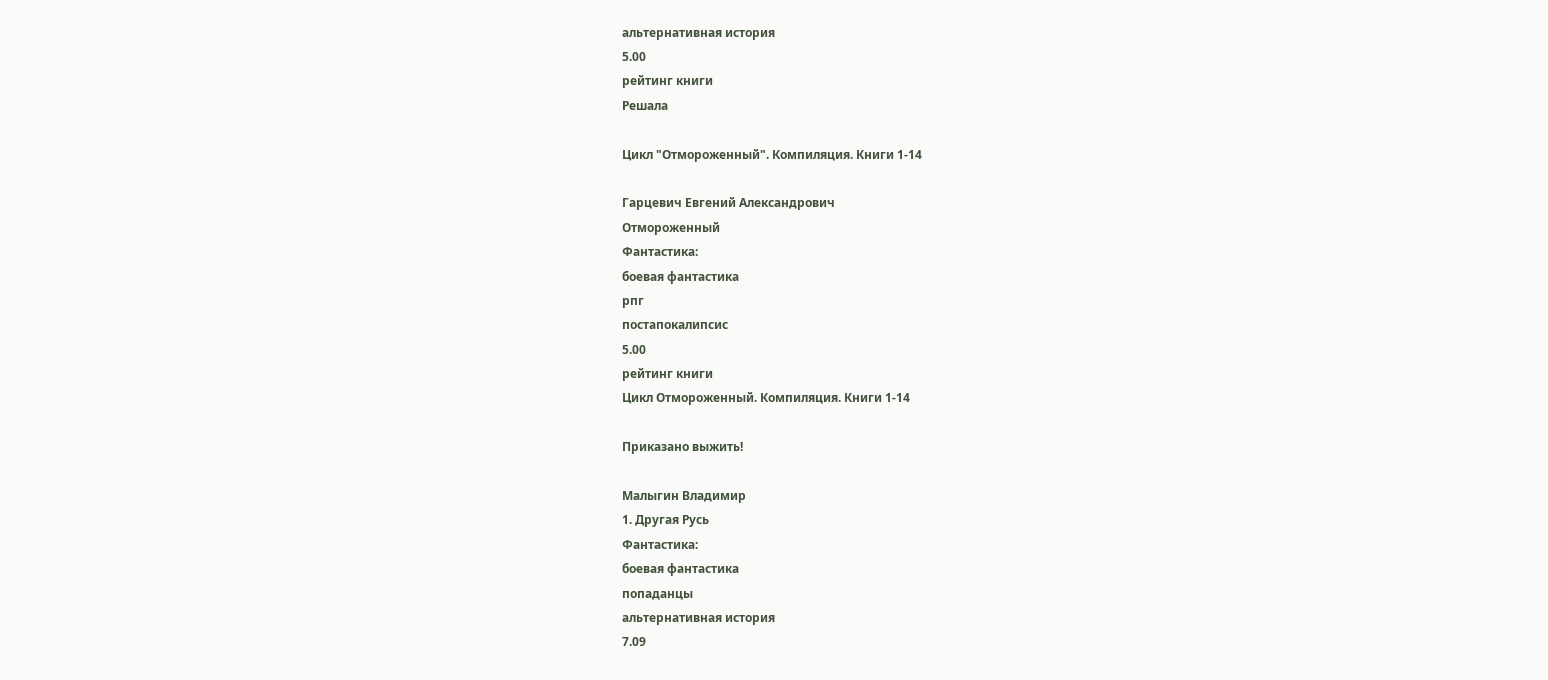альтернативная история
5.00
рейтинг книги
Решала

Цикл "Отмороженный". Компиляция. Книги 1-14

Гарцевич Евгений Александрович
Отмороженный
Фантастика:
боевая фантастика
рпг
постапокалипсис
5.00
рейтинг книги
Цикл Отмороженный. Компиляция. Книги 1-14

Приказано выжить!

Малыгин Владимир
1. Другая Русь
Фантастика:
боевая фантастика
попаданцы
альтернативная история
7.09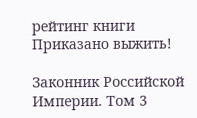рейтинг книги
Приказано выжить!

Законник Российской Империи. Том 3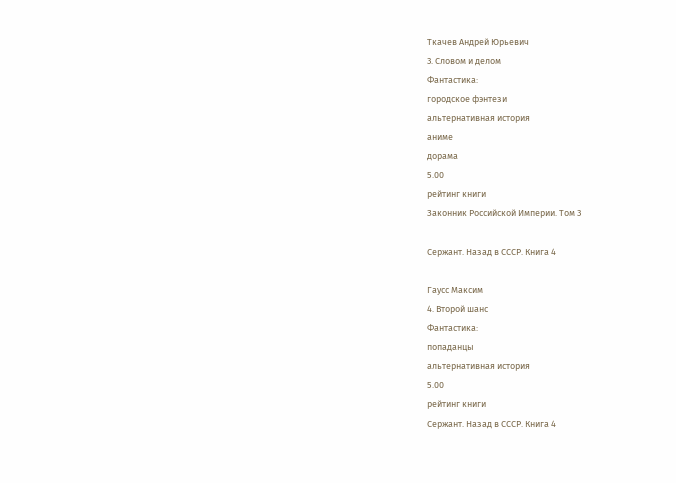Ткачев Андрей Юрьевич
3. Словом и делом
Фантастика:
городское фэнтези
альтернативная история
аниме
дорама
5.00
рейтинг книги
Законник Российской Империи. Том 3

Сержант. Назад в СССР. Книга 4

Гаусс Максим
4. Второй шанс
Фантастика:
попаданцы
альтернативная история
5.00
рейтинг книги
Сержант. Назад в СССР. Книга 4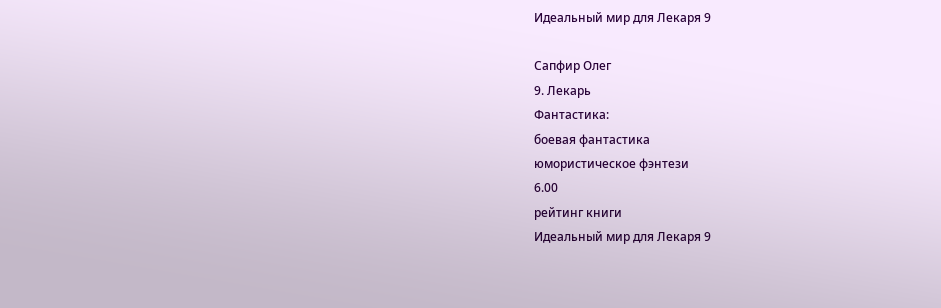Идеальный мир для Лекаря 9

Сапфир Олег
9. Лекарь
Фантастика:
боевая фантастика
юмористическое фэнтези
6.00
рейтинг книги
Идеальный мир для Лекаря 9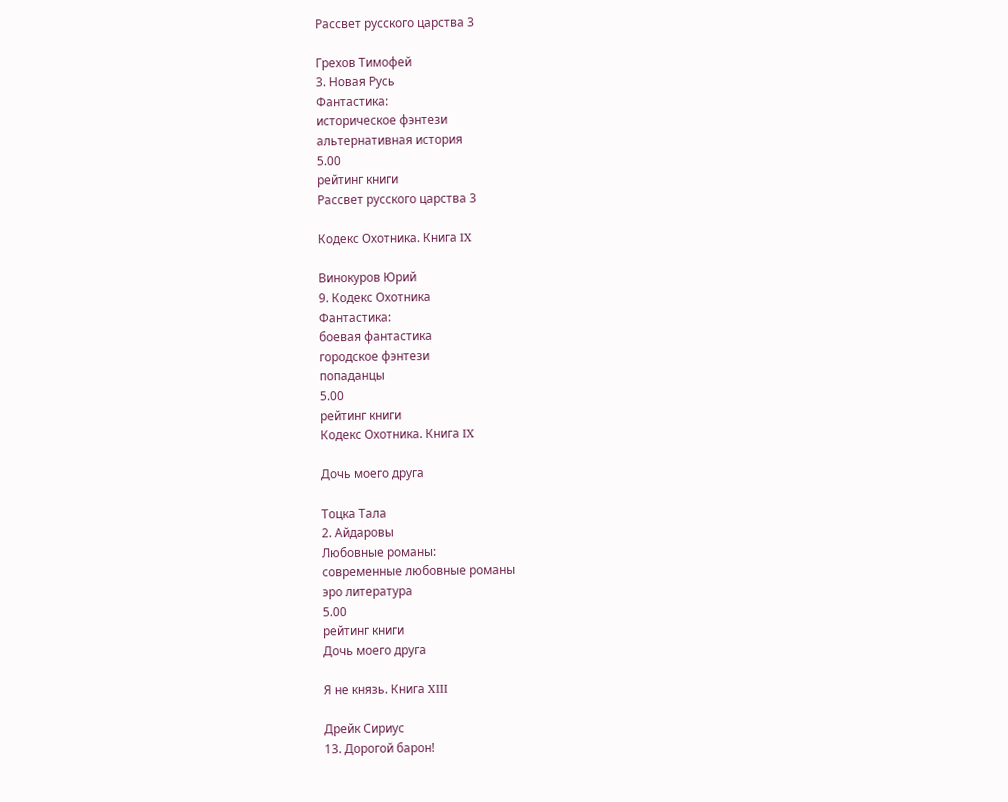Рассвет русского царства 3

Грехов Тимофей
3. Новая Русь
Фантастика:
историческое фэнтези
альтернативная история
5.00
рейтинг книги
Рассвет русского царства 3

Кодекс Охотника. Книга IX

Винокуров Юрий
9. Кодекс Охотника
Фантастика:
боевая фантастика
городское фэнтези
попаданцы
5.00
рейтинг книги
Кодекс Охотника. Книга IX

Дочь моего друга

Тоцка Тала
2. Айдаровы
Любовные романы:
современные любовные романы
эро литература
5.00
рейтинг книги
Дочь моего друга

Я не князь. Книга XIII

Дрейк Сириус
13. Дорогой барон!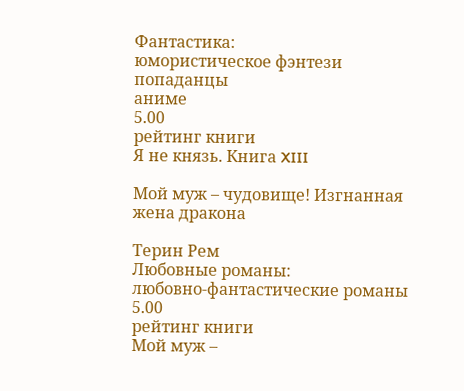Фантастика:
юмористическое фэнтези
попаданцы
аниме
5.00
рейтинг книги
Я не князь. Книга XIII

Мой муж – чудовище! Изгнанная жена дракона

Терин Рем
Любовные романы:
любовно-фантастические романы
5.00
рейтинг книги
Мой муж –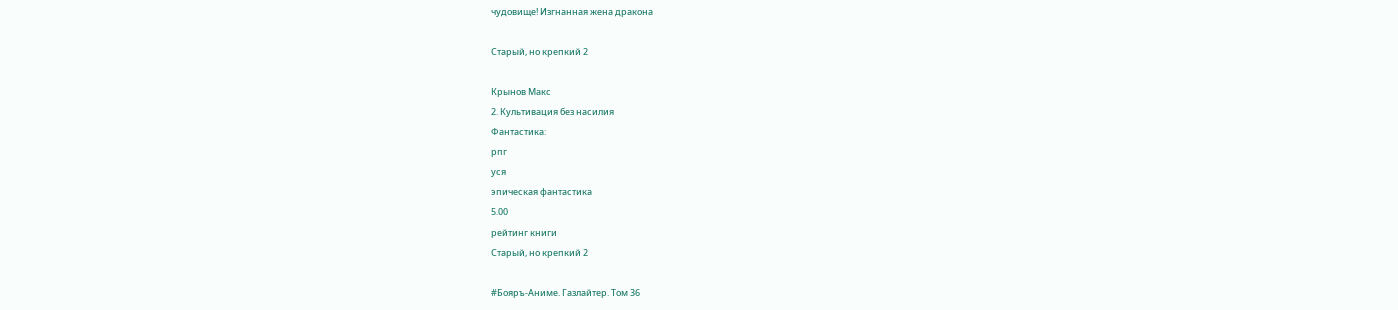чудовище! Изгнанная жена дракона

Старый, но крепкий 2

Крынов Макс
2. Культивация без насилия
Фантастика:
рпг
уся
эпическая фантастика
5.00
рейтинг книги
Старый, но крепкий 2

#Бояръ-Аниме. Газлайтер. Том 36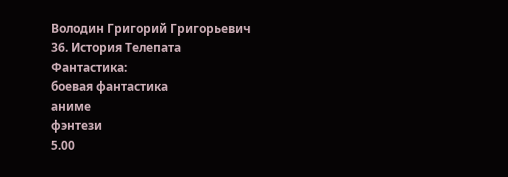Володин Григорий Григорьевич
36. История Телепата
Фантастика:
боевая фантастика
аниме
фэнтези
5.00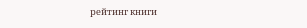рейтинг книги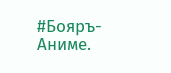#Бояръ-Аниме.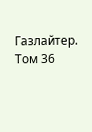Газлайтер. Том 36